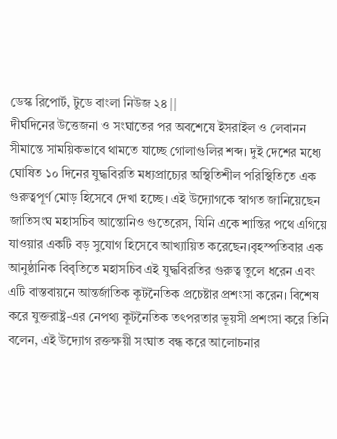ডেস্ক রিপোর্ট, টুডে বাংলা নিউজ ২৪ ||
দীর্ঘদিনের উত্তেজনা ও সংঘাতের পর অবশেষে ইসরাইল ও লেবানন সীমান্তে সাময়িকভাবে থামতে যাচ্ছে গোলাগুলির শব্দ। দুই দেশের মধ্যে ঘোষিত ১০ দিনের যুদ্ধবিরতি মধ্যপ্রাচ্যের অস্থিতিশীল পরিস্থিতিতে এক গুরুত্বপূর্ণ মোড় হিসেবে দেখা হচ্ছে। এই উদ্যোগকে স্বাগত জানিয়েছেন জাতিসংঘ মহাসচিব আন্তোনিও গুতেরেস, যিনি একে শান্তির পথে এগিয়ে যাওয়ার একটি বড় সুযোগ হিসেবে আখ্যায়িত করেছেন।বৃহস্পতিবার এক আনুষ্ঠানিক বিবৃতিতে মহাসচিব এই যুদ্ধবিরতির গুরুত্ব তুলে ধরেন এবং এটি বাস্তবায়নে আন্তর্জাতিক কূটনৈতিক প্রচেষ্টার প্রশংসা করেন। বিশেষ করে যুক্তরাষ্ট্র-এর নেপথ্য কূটনৈতিক তৎপরতার ভূয়সী প্রশংসা করে তিনি বলেন, এই উদ্যোগ রক্তক্ষয়ী সংঘাত বন্ধ করে আলোচনার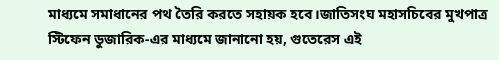মাধ্যমে সমাধানের পথ তৈরি করতে সহায়ক হবে।জাতিসংঘ মহাসচিবের মুখপাত্র স্টিফেন ডুজারিক-এর মাধ্যমে জানানো হয়, গুতেরেস এই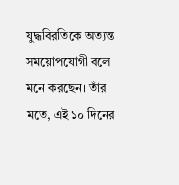যুদ্ধবিরতিকে অত্যন্ত সময়োপযোগী বলে মনে করছেন। তাঁর মতে, এই ১০ দিনের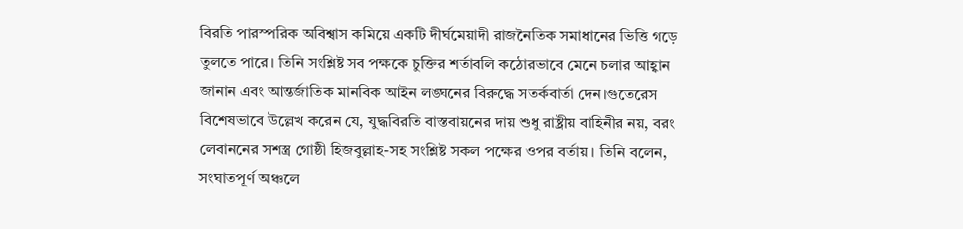বিরতি পারস্পরিক অবিশ্বাস কমিয়ে একটি দীর্ঘমেয়াদী রাজনৈতিক সমাধানের ভিত্তি গড়ে তুলতে পারে। তিনি সংশ্লিষ্ট সব পক্ষকে চুক্তির শর্তাবলি কঠোরভাবে মেনে চলার আহ্বান জানান এবং আন্তর্জাতিক মানবিক আইন লঙ্ঘনের বিরুদ্ধে সতর্কবার্তা দেন।গুতেরেস বিশেষভাবে উল্লেখ করেন যে, যুদ্ধবিরতি বাস্তবায়নের দায় শুধু রাষ্ট্রীয় বাহিনীর নয়, বরং লেবাননের সশস্ত্র গোষ্ঠী হিজবুল্লাহ-সহ সংশ্লিষ্ট সকল পক্ষের ওপর বর্তায়। তিনি বলেন, সংঘাতপূর্ণ অঞ্চলে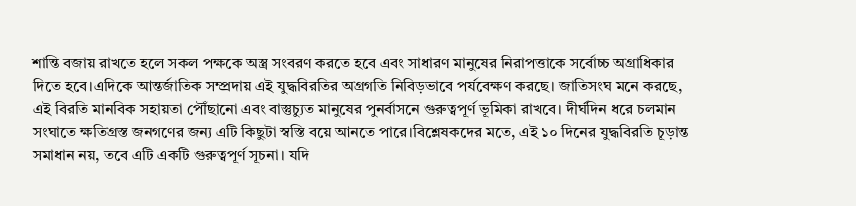শান্তি বজায় রাখতে হলে সকল পক্ষকে অস্ত্র সংবরণ করতে হবে এবং সাধারণ মানুষের নিরাপত্তাকে সর্বোচ্চ অগ্রাধিকার দিতে হবে।এদিকে আন্তর্জাতিক সম্প্রদায় এই যুদ্ধবিরতির অগ্রগতি নিবিড়ভাবে পর্যবেক্ষণ করছে। জাতিসংঘ মনে করছে, এই বিরতি মানবিক সহায়তা পৌঁছানো এবং বাস্তুচ্যুত মানুষের পুনর্বাসনে গুরুত্বপূর্ণ ভূমিকা রাখবে। দীর্ঘদিন ধরে চলমান সংঘাতে ক্ষতিগ্রস্ত জনগণের জন্য এটি কিছুটা স্বস্তি বয়ে আনতে পারে।বিশ্লেষকদের মতে, এই ১০ দিনের যুদ্ধবিরতি চূড়ান্ত সমাধান নয়, তবে এটি একটি গুরুত্বপূর্ণ সূচনা। যদি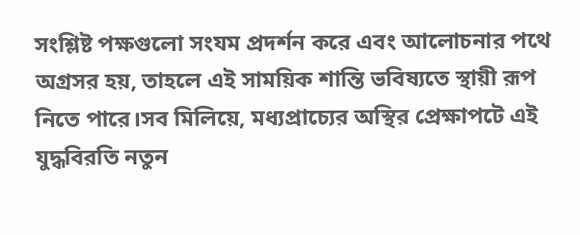সংশ্লিষ্ট পক্ষগুলো সংযম প্রদর্শন করে এবং আলোচনার পথে অগ্রসর হয়, তাহলে এই সাময়িক শান্তি ভবিষ্যতে স্থায়ী রূপ নিতে পারে।সব মিলিয়ে, মধ্যপ্রাচ্যের অস্থির প্রেক্ষাপটে এই যুদ্ধবিরতি নতুন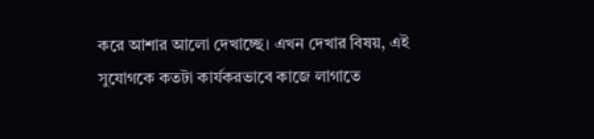করে আশার আলো দেখাচ্ছে। এখন দেখার বিষয়, এই সুযোগকে কতটা কার্যকরভাবে কাজে লাগাতে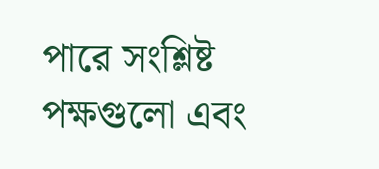পারে সংশ্লিষ্ট পক্ষগুলো এবং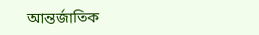আন্তর্জাতিক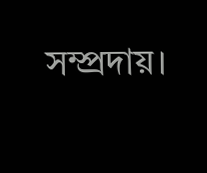সম্প্রদায়।